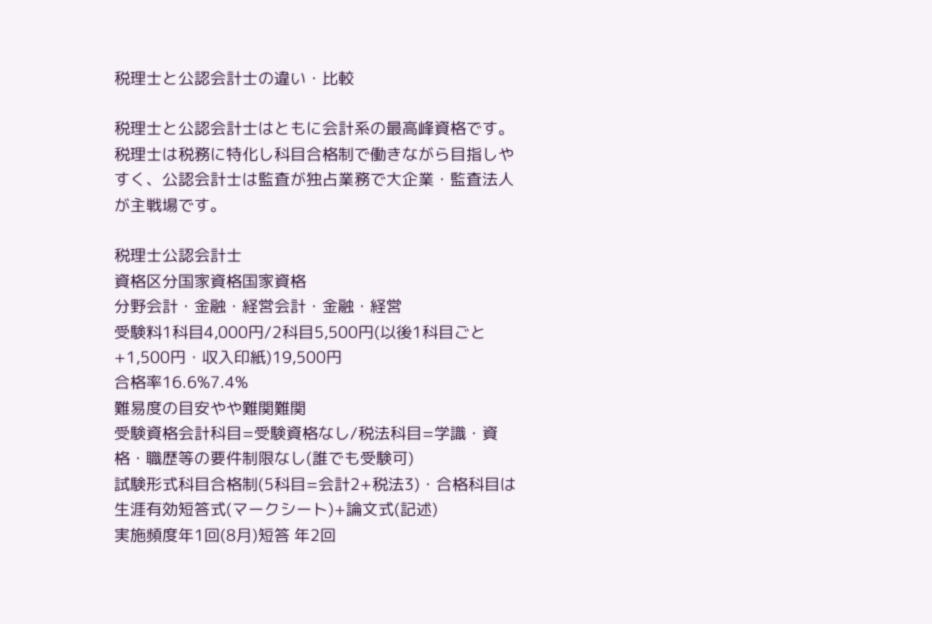税理士と公認会計士の違い・比較

税理士と公認会計士はともに会計系の最高峰資格です。税理士は税務に特化し科目合格制で働きながら目指しやすく、公認会計士は監査が独占業務で大企業・監査法人が主戦場です。

税理士公認会計士
資格区分国家資格国家資格
分野会計・金融・経営会計・金融・経営
受験料1科目4,000円/2科目5,500円(以後1科目ごと+1,500円・収入印紙)19,500円
合格率16.6%7.4%
難易度の目安やや難関難関
受験資格会計科目=受験資格なし/税法科目=学識・資格・職歴等の要件制限なし(誰でも受験可)
試験形式科目合格制(5科目=会計2+税法3)・合格科目は生涯有効短答式(マークシート)+論文式(記述)
実施頻度年1回(8月)短答 年2回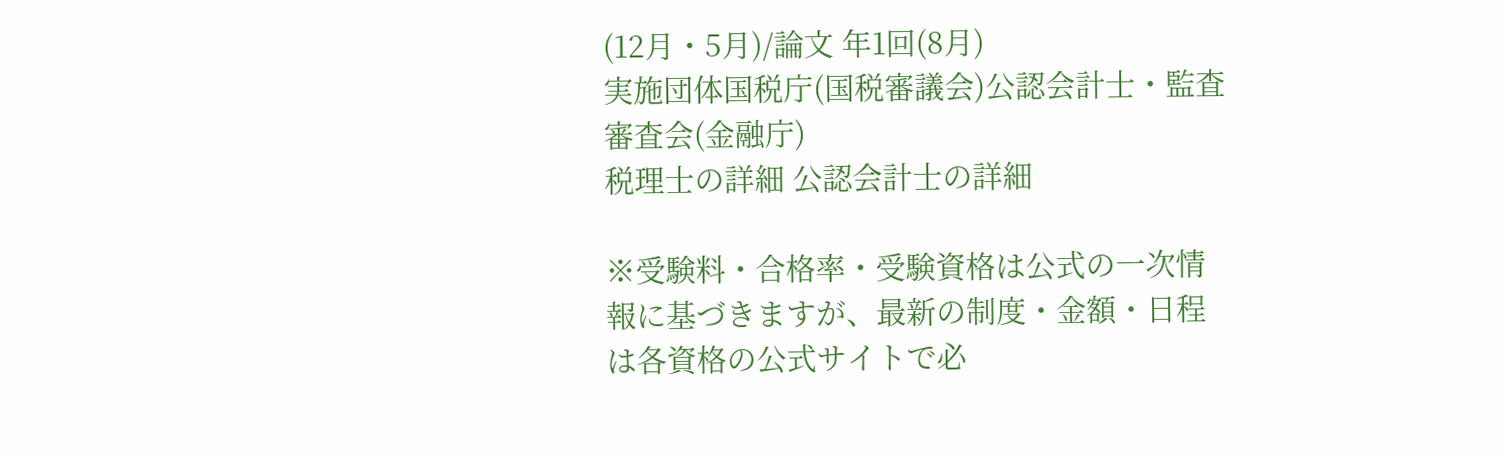(12月・5月)/論文 年1回(8月)
実施団体国税庁(国税審議会)公認会計士・監査審査会(金融庁)
税理士の詳細 公認会計士の詳細

※受験料・合格率・受験資格は公式の一次情報に基づきますが、最新の制度・金額・日程は各資格の公式サイトで必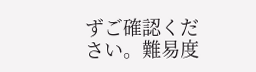ずご確認ください。難易度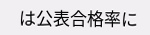は公表合格率に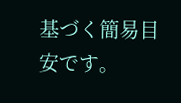基づく簡易目安です。